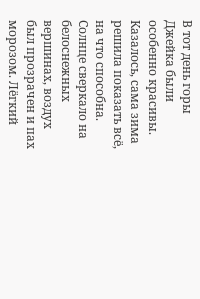В тот день горы Джейка были особенно красивы. Казалось, сама зима решила показать всё, на что способна. Солнце сверкало на белоснежных вершинах, воздух был прозрачен и пах морозом. Лёгкий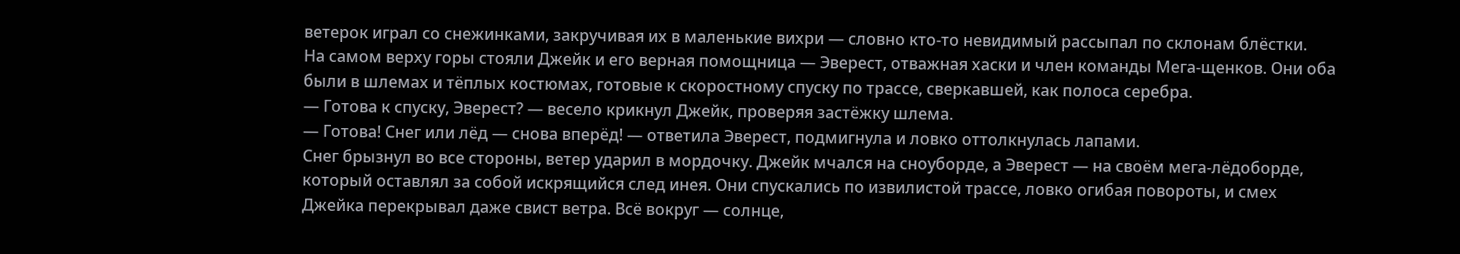ветерок играл со снежинками, закручивая их в маленькие вихри — словно кто-то невидимый рассыпал по склонам блёстки.
На самом верху горы стояли Джейк и его верная помощница — Эверест, отважная хаски и член команды Мега-щенков. Они оба были в шлемах и тёплых костюмах, готовые к скоростному спуску по трассе, сверкавшей, как полоса серебра.
— Готова к спуску, Эверест? — весело крикнул Джейк, проверяя застёжку шлема.
— Готова! Снег или лёд — снова вперёд! — ответила Эверест, подмигнула и ловко оттолкнулась лапами.
Снег брызнул во все стороны, ветер ударил в мордочку. Джейк мчался на сноуборде, а Эверест — на своём мега-лёдоборде, который оставлял за собой искрящийся след инея. Они спускались по извилистой трассе, ловко огибая повороты, и смех Джейка перекрывал даже свист ветра. Всё вокруг — солнце,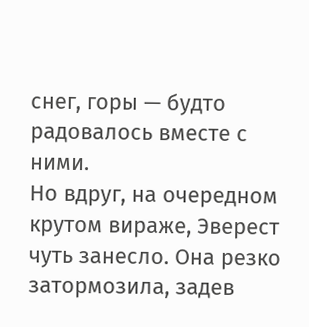снег, горы — будто радовалось вместе с ними.
Но вдруг, на очередном крутом вираже, Эверест чуть занесло. Она резко затормозила, задев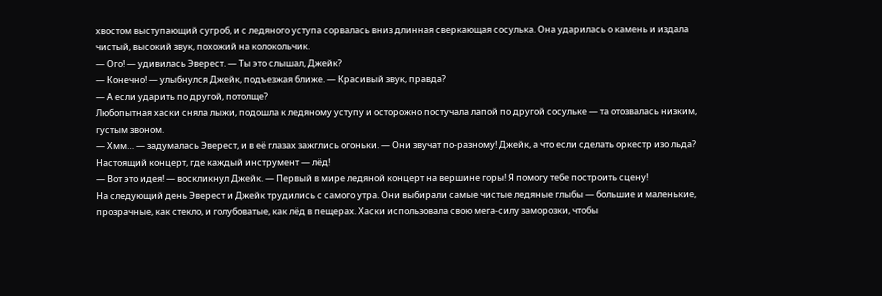хвостом выступающий сугроб, и с ледяного уступа сорвалась вниз длинная сверкающая сосулька. Она ударилась о камень и издала чистый, высокий звук, похожий на колокольчик.
— Ого! — удивилась Эверест. — Ты это слышал, Джейк?
— Конечно! — улыбнулся Джейк, подъезжая ближе. — Красивый звук, правда?
— А если ударить по другой, потолще?
Любопытная хаски сняла лыжи, подошла к ледяному уступу и осторожно постучала лапой по другой сосульке — та отозвалась низким, густым звоном.
— Хмм… — задумалась Эверест, и в её глазах зажглись огоньки. — Они звучат по-разному! Джейк, а что если сделать оркестр изо льда? Настоящий концерт, где каждый инструмент — лёд!
— Вот это идея! — воскликнул Джейк. — Первый в мире ледяной концерт на вершине горы! Я помогу тебе построить сцену!
На следующий день Эверест и Джейк трудились с самого утра. Они выбирали самые чистые ледяные глыбы — большие и маленькие, прозрачные, как стекло, и голубоватые, как лёд в пещерах. Хаски использовала свою мега-силу заморозки, чтобы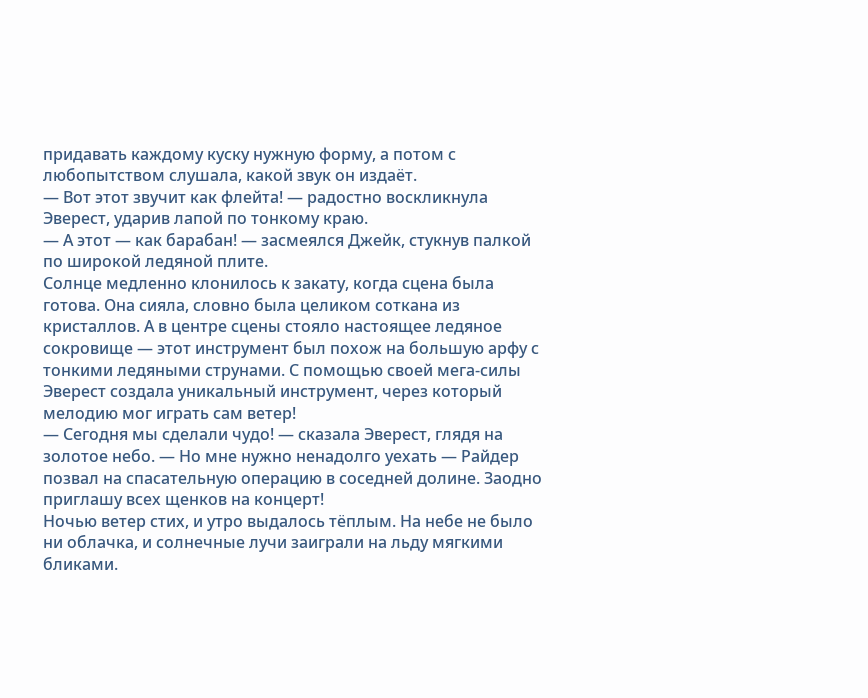придавать каждому куску нужную форму, а потом с любопытством слушала, какой звук он издаёт.
— Вот этот звучит как флейта! — радостно воскликнула Эверест, ударив лапой по тонкому краю.
— А этот — как барабан! — засмеялся Джейк, стукнув палкой по широкой ледяной плите.
Солнце медленно клонилось к закату, когда сцена была готова. Она сияла, словно была целиком соткана из кристаллов. А в центре сцены стояло настоящее ледяное сокровище — этот инструмент был похож на большую арфу с тонкими ледяными струнами. С помощью своей мега-силы Эверест создала уникальный инструмент, через который мелодию мог играть сам ветер!
— Сегодня мы сделали чудо! — сказала Эверест, глядя на золотое небо. — Но мне нужно ненадолго уехать — Райдер позвал на спасательную операцию в соседней долине. Заодно приглашу всех щенков на концерт!
Ночью ветер стих, и утро выдалось тёплым. На небе не было ни облачка, и солнечные лучи заиграли на льду мягкими бликами.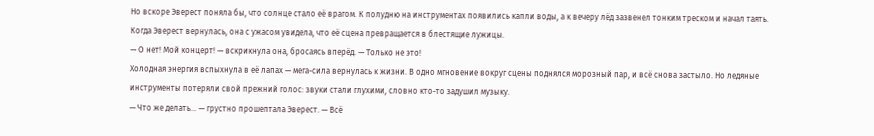Но вскоре Эверест поняла бы, что солнце стало её врагом. К полудню на инструментах появились капли воды, а к вечеру лёд зазвенел тонким треском и начал таять.
Когда Эверест вернулась, она с ужасом увидела, что её сцена превращается в блестящие лужицы.
— О нет! Мой концерт! — вскрикнула она, бросаясь вперёд. — Только не это!
Холодная энергия вспыхнула в её лапах — мега-сила вернулась к жизни. В одно мгновение вокруг сцены поднялся морозный пар, и всё снова застыло. Но ледяные инструменты потеряли свой прежний голос: звуки стали глухими, словно кто-то задушил музыку.
— Что же делать… — грустно прошептала Эверест. — Всё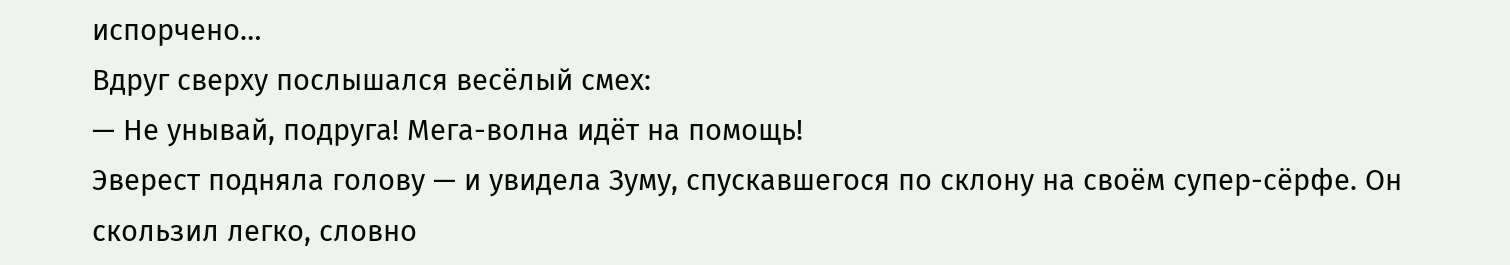испорчено…
Вдруг сверху послышался весёлый смех:
— Не унывай, подруга! Мега-волна идёт на помощь!
Эверест подняла голову — и увидела Зуму, спускавшегося по склону на своём супер-сёрфе. Он скользил легко, словно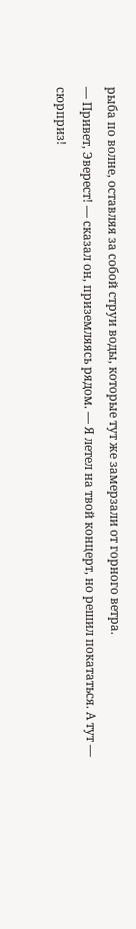рыба по волне, оставляя за собой струи воды, которые тут же замерзали от горного ветра.
— Привет, Эверест! — сказал он, приземляясь рядом. — Я летел на твой концерт, но решил покататься. А тут — сюрприз!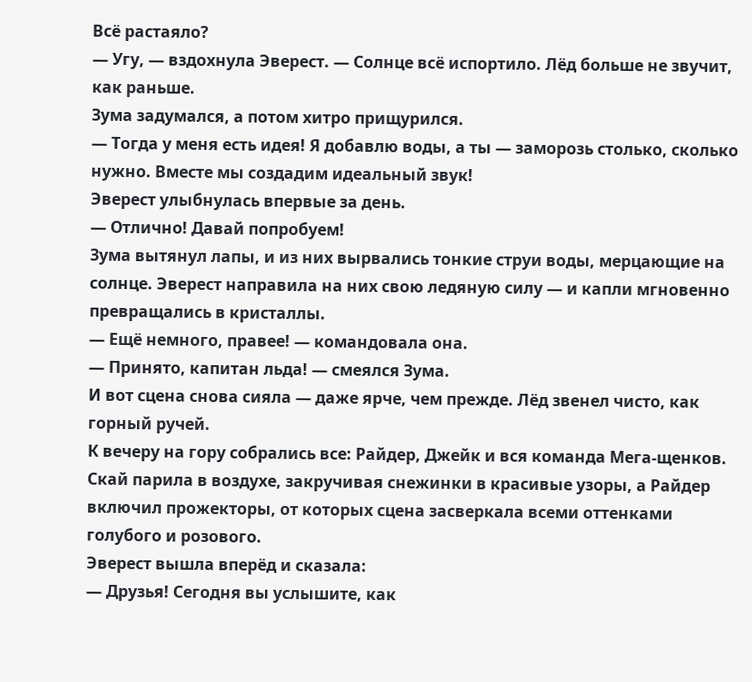Всё растаяло?
— Угу, — вздохнула Эверест. — Солнце всё испортило. Лёд больше не звучит, как раньше.
Зума задумался, а потом хитро прищурился.
— Тогда у меня есть идея! Я добавлю воды, а ты — заморозь столько, сколько нужно. Вместе мы создадим идеальный звук!
Эверест улыбнулась впервые за день.
— Отлично! Давай попробуем!
Зума вытянул лапы, и из них вырвались тонкие струи воды, мерцающие на солнце. Эверест направила на них свою ледяную силу — и капли мгновенно превращались в кристаллы.
— Ещё немного, правее! — командовала она.
— Принято, капитан льда! — смеялся Зума.
И вот сцена снова сияла — даже ярче, чем прежде. Лёд звенел чисто, как горный ручей.
К вечеру на гору собрались все: Райдер, Джейк и вся команда Мега-щенков. Скай парила в воздухе, закручивая снежинки в красивые узоры, а Райдер включил прожекторы, от которых сцена засверкала всеми оттенками голубого и розового.
Эверест вышла вперёд и сказала:
— Друзья! Сегодня вы услышите, как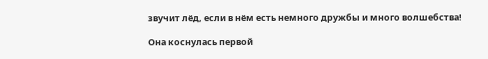звучит лёд, если в нём есть немного дружбы и много волшебства!

Она коснулась первой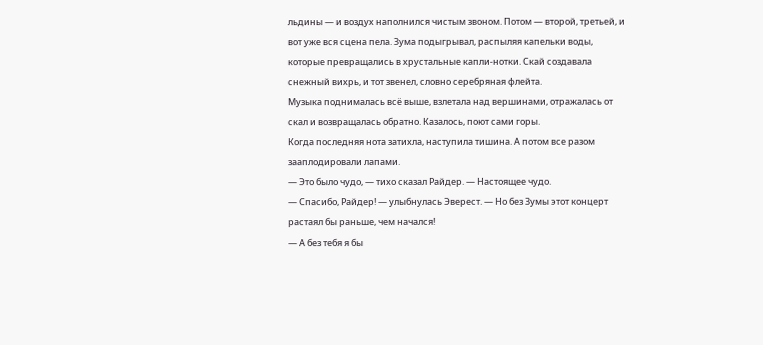льдины — и воздух наполнился чистым звоном. Потом — второй, третьей, и вот уже вся сцена пела. Зума подыгрывал, распыляя капельки воды, которые превращались в хрустальные капли-нотки. Скай создавала снежный вихрь, и тот звенел, словно серебряная флейта.
Музыка поднималась всё выше, взлетала над вершинами, отражалась от скал и возвращалась обратно. Казалось, поют сами горы.
Когда последняя нота затихла, наступила тишина. А потом все разом зааплодировали лапами.
— Это было чудо, — тихо сказал Райдер. — Настоящее чудо.
— Спасибо, Райдер! — улыбнулась Эверест. — Но без Зумы этот концерт растаял бы раньше, чем начался!
— А без тебя я бы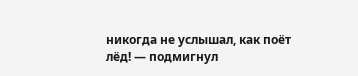никогда не услышал, как поёт лёд! — подмигнул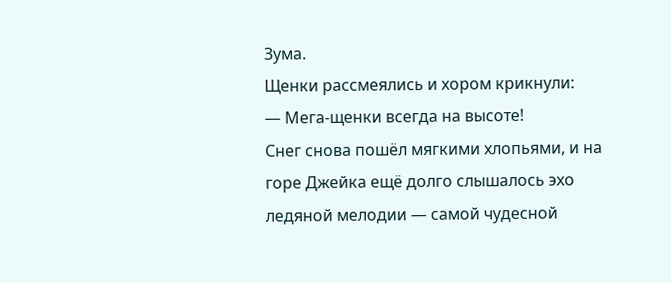Зума.
Щенки рассмеялись и хором крикнули:
— Мега-щенки всегда на высоте!
Снег снова пошёл мягкими хлопьями, и на горе Джейка ещё долго слышалось эхо ледяной мелодии — самой чудесной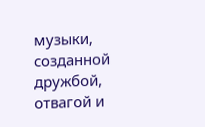музыки, созданной дружбой, отвагой и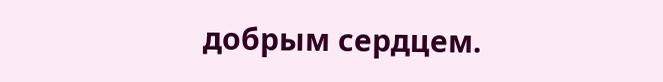добрым сердцем.